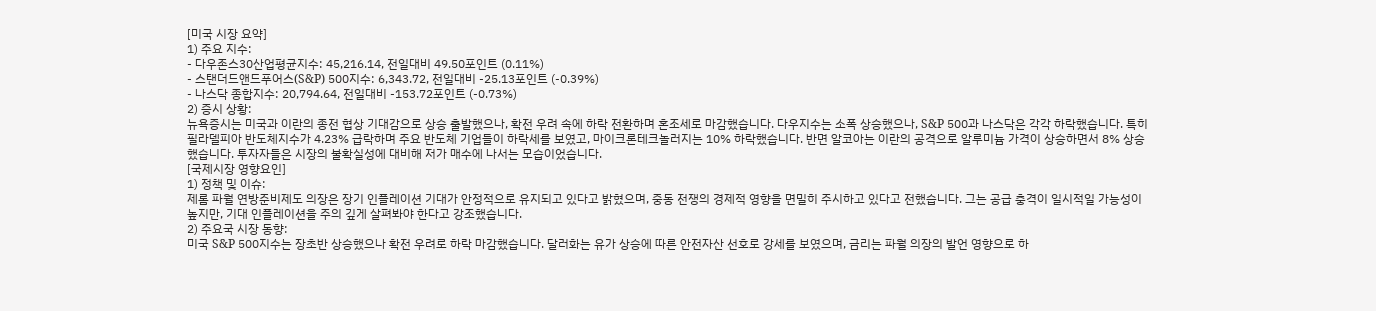[미국 시장 요약]
1) 주요 지수:
- 다우존스30산업평균지수: 45,216.14, 전일대비 49.50포인트 (0.11%)
- 스탠더드앤드푸어스(S&P) 500지수: 6,343.72, 전일대비 -25.13포인트 (-0.39%)
- 나스닥 종합지수: 20,794.64, 전일대비 -153.72포인트 (-0.73%)
2) 증시 상황:
뉴욕증시는 미국과 이란의 종전 협상 기대감으로 상승 출발했으나, 확전 우려 속에 하락 전환하며 혼조세로 마감했습니다. 다우지수는 소폭 상승했으나, S&P 500과 나스닥은 각각 하락했습니다. 특히 필라델피아 반도체지수가 4.23% 급락하며 주요 반도체 기업들이 하락세를 보였고, 마이크론테크놀러지는 10% 하락했습니다. 반면 알코아는 이란의 공격으로 알루미늄 가격이 상승하면서 8% 상승했습니다. 투자자들은 시장의 불확실성에 대비해 저가 매수에 나서는 모습이었습니다.
[국제시장 영향요인]
1) 정책 및 이슈:
제롬 파월 연방준비제도 의장은 장기 인플레이션 기대가 안정적으로 유지되고 있다고 밝혔으며, 중동 전쟁의 경제적 영향을 면밀히 주시하고 있다고 전했습니다. 그는 공급 충격이 일시적일 가능성이 높지만, 기대 인플레이션을 주의 깊게 살펴봐야 한다고 강조했습니다.
2) 주요국 시장 동향:
미국 S&P 500지수는 장초반 상승했으나 확전 우려로 하락 마감했습니다. 달러화는 유가 상승에 따른 안전자산 선호로 강세를 보였으며, 금리는 파월 의장의 발언 영향으로 하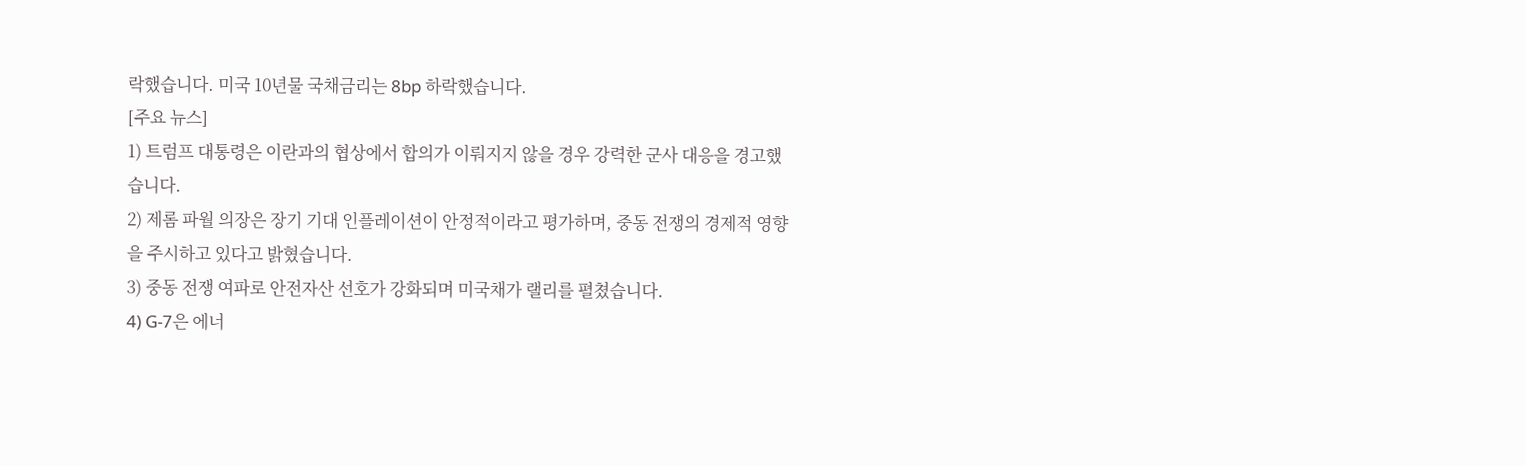락했습니다. 미국 10년물 국채금리는 8bp 하락했습니다.
[주요 뉴스]
1) 트럼프 대통령은 이란과의 협상에서 합의가 이뤄지지 않을 경우 강력한 군사 대응을 경고했습니다.
2) 제롬 파월 의장은 장기 기대 인플레이션이 안정적이라고 평가하며, 중동 전쟁의 경제적 영향을 주시하고 있다고 밝혔습니다.
3) 중동 전쟁 여파로 안전자산 선호가 강화되며 미국채가 랠리를 펼쳤습니다.
4) G-7은 에너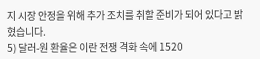지 시장 안정을 위해 추가 조치를 취할 준비가 되어 있다고 밝혔습니다.
5) 달러-원 환율은 이란 전쟁 격화 속에 1520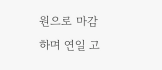원으로 마감하며 연일 고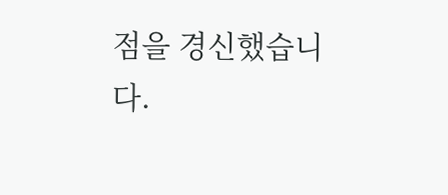점을 경신했습니다.